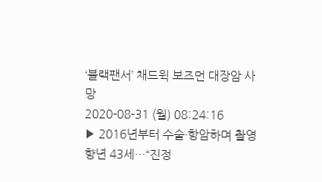‘블랙팬서’ 채드윅 보즈먼 대장암 사망
2020-08-31 (월) 08:24:16
▶ 2016년부터 수술·항암하며 촬영 향년 43세…“진정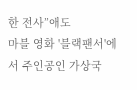한 전사”애도
마블 영화 '블랙팬서'에서 주인공인 가상국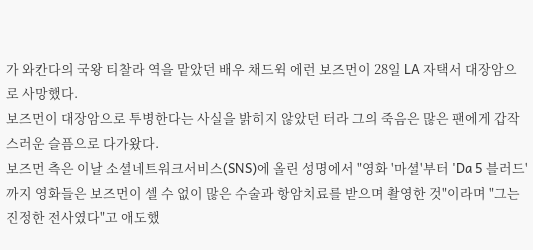가 와칸다의 국왕 티찰라 역을 맡았던 배우 채드윅 에런 보즈먼이 28일 LA 자택서 대장암으로 사망했다.
보즈먼이 대장암으로 투병한다는 사실을 밝히지 않았던 터라 그의 죽음은 많은 팬에게 갑작스러운 슬픔으로 다가왔다.
보즈먼 측은 이날 소셜네트워크서비스(SNS)에 올린 성명에서 "영화 '마셜'부터 'Da 5 블러드'까지 영화들은 보즈먼이 셀 수 없이 많은 수술과 항암치료를 받으며 촬영한 것"이라며 "그는 진정한 전사였다"고 애도했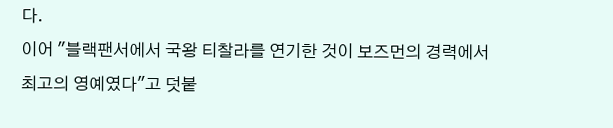다.
이어 "블랙팬서에서 국왕 티찰라를 연기한 것이 보즈먼의 경력에서 최고의 영예였다"고 덧붙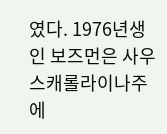였다. 1976년생인 보즈먼은 사우스캐롤라이나주에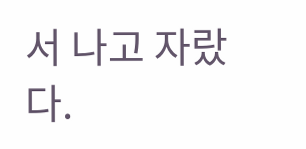서 나고 자랐다.